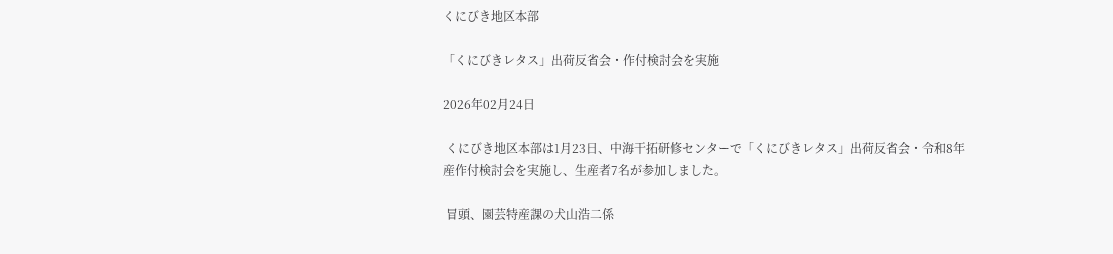くにびき地区本部

「くにびきレタス」出荷反省会・作付検討会を実施

2026年02月24日

 くにびき地区本部は1月23日、中海干拓研修センターで「くにびきレタス」出荷反省会・令和8年産作付検討会を実施し、生産者7名が参加しました。

 冒頭、園芸特産課の犬山浩二係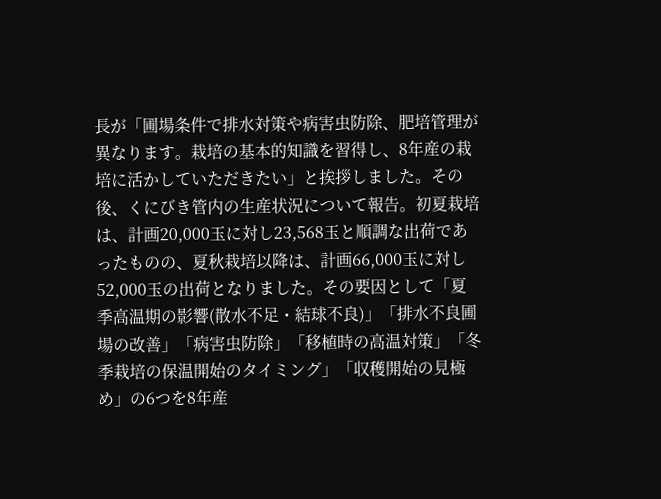長が「圃場条件で排水対策や病害虫防除、肥培管理が異なります。栽培の基本的知識を習得し、8年産の栽培に活かしていただきたい」と挨拶しました。その後、くにびき管内の生産状況について報告。初夏栽培は、計画20,000玉に対し23,568玉と順調な出荷であったものの、夏秋栽培以降は、計画66,000玉に対し52,000玉の出荷となりました。その要因として「夏季高温期の影響(散水不足・結球不良)」「排水不良圃場の改善」「病害虫防除」「移植時の高温対策」「冬季栽培の保温開始のタイミング」「収穫開始の見極め」の6つを8年産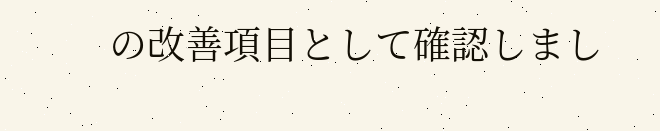の改善項目として確認しまし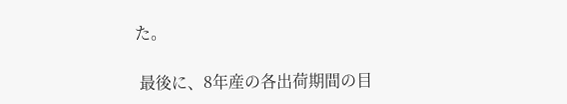た。

 最後に、8年産の各出荷期間の目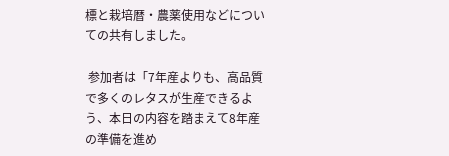標と栽培暦・農薬使用などについての共有しました。

 参加者は「7年産よりも、高品質で多くのレタスが生産できるよう、本日の内容を踏まえて8年産の準備を進め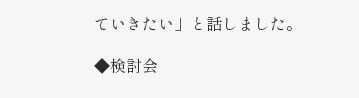ていきたい」と話しました。

◆検討会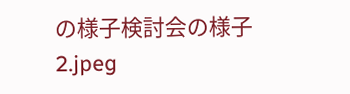の様子検討会の様子2.jpeg